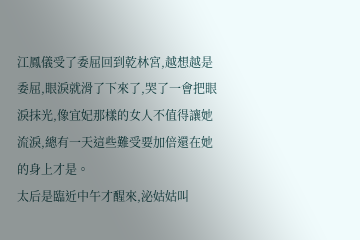江鳳儀受了委屈回到乾林宮,越想越是委屈,眼淚就滑了下來了,哭了一會把眼淚抹光,像宜妃那樣的女人不值得讓她流淚,總有一天這些難受要加倍還在她的身上才是。
太后是臨近中午才醒來,泌姑姑叫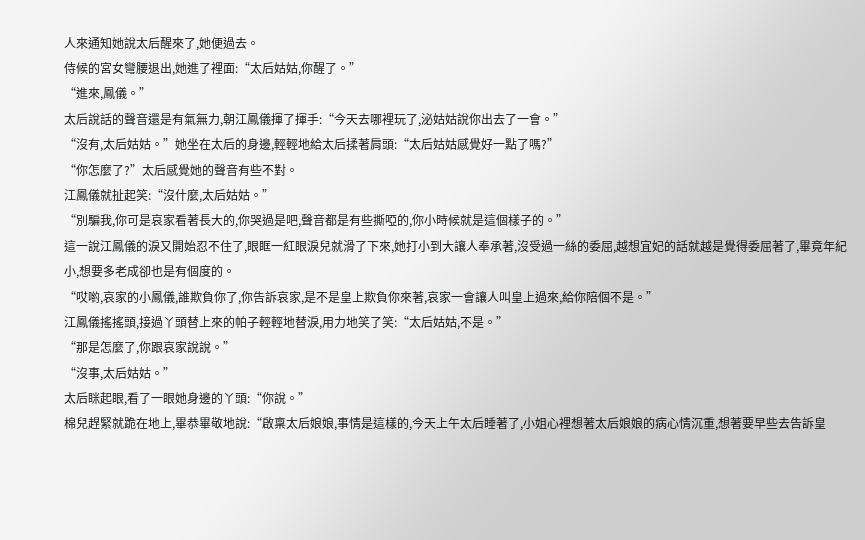人來通知她說太后醒來了,她便過去。
侍候的宮女彎腰退出,她進了裡面:“太后姑姑,你醒了。”
“進來,鳳儀。”
太后說話的聲音還是有氣無力,朝江鳳儀揮了揮手:“今天去哪裡玩了,泌姑姑說你出去了一會。”
“沒有,太后姑姑。”她坐在太后的身邊,輕輕地給太后揉著肩頭:“太后姑姑感覺好一點了嗎?”
“你怎麼了?”太后感覺她的聲音有些不對。
江鳳儀就扯起笑:“沒什麼,太后姑姑。”
“別騙我,你可是哀家看著長大的,你哭過是吧,聲音都是有些撕啞的,你小時候就是這個樣子的。”
這一說江鳳儀的淚又開始忍不住了,眼眶一紅眼淚兒就滑了下來,她打小到大讓人奉承著,沒受過一絲的委屈,越想宜妃的話就越是覺得委屈著了,畢竟年紀小,想要多老成卻也是有個度的。
“哎喲,哀家的小鳳儀,誰欺負你了,你告訴哀家,是不是皇上欺負你來著,哀家一會讓人叫皇上過來,給你陪個不是。”
江鳳儀搖搖頭,接過丫頭替上來的帕子輕輕地替淚,用力地笑了笑:“太后姑姑,不是。”
“那是怎麼了,你跟哀家說說。”
“沒事,太后姑姑。”
太后眯起眼,看了一眼她身邊的丫頭:“你說。”
棉兒趕緊就跪在地上,畢恭畢敬地說:“啟稟太后娘娘,事情是這樣的,今天上午太后睡著了,小姐心裡想著太后娘娘的病心情沉重,想著要早些去告訴皇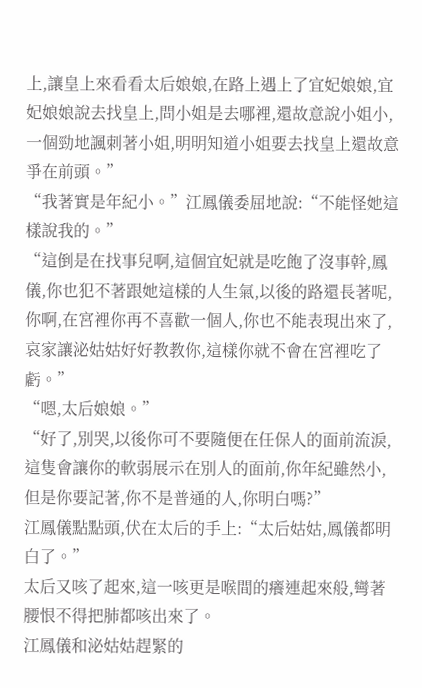上,讓皇上來看看太后娘娘,在路上遇上了宜妃娘娘,宜妃娘娘說去找皇上,問小姐是去哪裡,還故意說小姐小,一個勁地諷刺著小姐,明明知道小姐要去找皇上還故意爭在前頭。”
“我著實是年紀小。”江鳳儀委屈地說:“不能怪她這樣說我的。”
“這倒是在找事兒啊,這個宜妃就是吃飽了沒事幹,鳳儀,你也犯不著跟她這樣的人生氣,以後的路還長著呢,你啊,在宮裡你再不喜歡一個人,你也不能表現出來了,哀家讓泌姑姑好好教教你,這樣你就不會在宮裡吃了虧。”
“嗯,太后娘娘。”
“好了,別哭,以後你可不要隨便在任保人的面前流淚,這隻會讓你的軟弱展示在別人的面前,你年紀雖然小,但是你要記著,你不是普通的人,你明白嗎?”
江鳳儀點點頭,伏在太后的手上:“太后姑姑,鳳儀都明白了。”
太后又咳了起來,這一咳更是喉間的癢連起來般,彎著腰恨不得把肺都咳出來了。
江鳳儀和泌姑姑趕緊的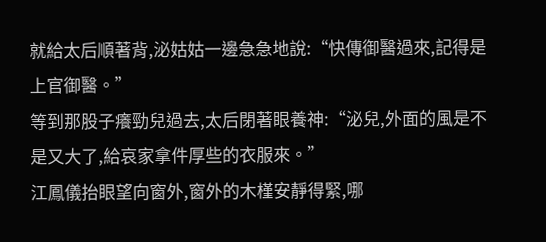就給太后順著背,泌姑姑一邊急急地說:“快傳御醫過來,記得是上官御醫。”
等到那股子癢勁兒過去,太后閉著眼養神:“泌兒,外面的風是不是又大了,給哀家拿件厚些的衣服來。”
江鳳儀抬眼望向窗外,窗外的木槿安靜得緊,哪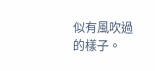似有風吹過的樣子。